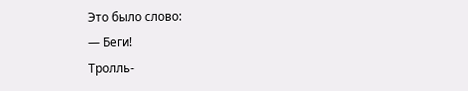Это было слово:
— Беги!
Тролль-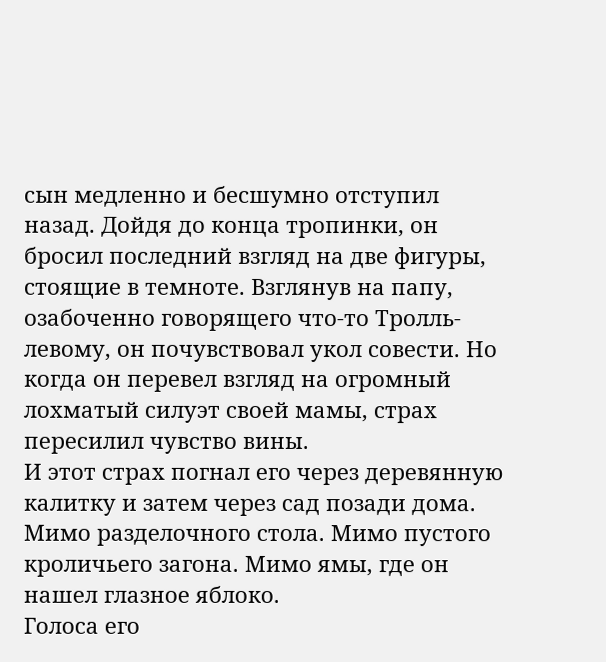сын медленно и бесшумно отступил назад. Дойдя до конца тропинки, он бросил последний взгляд на две фигуры, стоящие в темноте. Взглянув на папу, озабоченно говорящего что-то Тролль-левому, он почувствовал укол совести. Но когда он перевел взгляд на огромный лохматый силуэт своей мамы, страх пересилил чувство вины.
И этот страх погнал его через деревянную калитку и затем через сад позади дома. Мимо разделочного стола. Мимо пустого кроличьего загона. Мимо ямы, где он нашел глазное яблоко.
Голоса его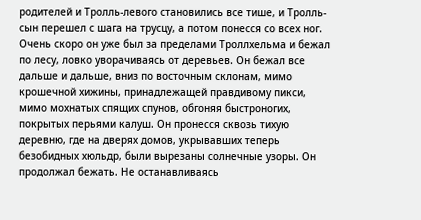родителей и Тролль-левого становились все тише, и Тролль-сын перешел с шага на трусцу, а потом понесся со всех ног. Очень скоро он уже был за пределами Троллхельма и бежал по лесу, ловко уворачиваясь от деревьев. Он бежал все дальше и дальше, вниз по восточным склонам, мимо крошечной хижины, принадлежащей правдивому пикси, мимо мохнатых спящих спунов, обгоняя быстроногих, покрытых перьями калуш. Он пронесся сквозь тихую деревню, где на дверях домов, укрывавших теперь безобидных хюльдр, были вырезаны солнечные узоры. Он продолжал бежать. Не останавливаясь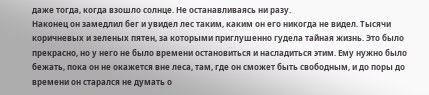даже тогда, когда взошло солнце. Не останавливаясь ни разу.
Наконец он замедлил бег и увидел лес таким, каким он его никогда не видел. Тысячи коричневых и зеленых пятен, за которыми приглушенно гудела тайная жизнь. Это было прекрасно, но у него не было времени остановиться и насладиться этим. Ему нужно было бежать, пока он не окажется вне леса, там, где он сможет быть свободным, и до поры до времени он старался не думать о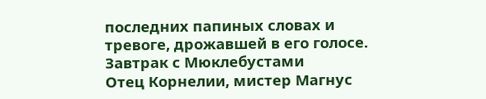последних папиных словах и тревоге, дрожавшей в его голосе.
Завтрак с Мюклебустами
Отец Корнелии, мистер Магнус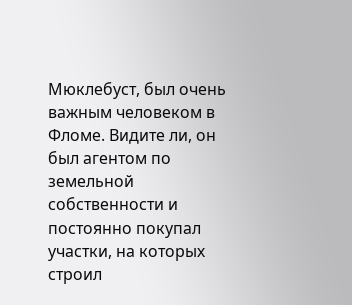Мюклебуст, был очень важным человеком в Фломе. Видите ли, он был агентом по земельной собственности и постоянно покупал участки, на которых строил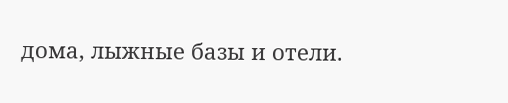дома, лыжные базы и отели.